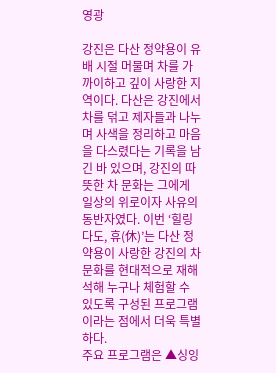영광

강진은 다산 정약용이 유배 시절 머물며 차를 가까이하고 깊이 사랑한 지역이다. 다산은 강진에서 차를 덖고 제자들과 나누며 사색을 정리하고 마음을 다스렸다는 기록을 남긴 바 있으며, 강진의 따뜻한 차 문화는 그에게 일상의 위로이자 사유의 동반자였다. 이번 ‘힐링 다도, 휴(休)’는 다산 정약용이 사랑한 강진의 차 문화를 현대적으로 재해석해 누구나 체험할 수 있도록 구성된 프로그램이라는 점에서 더욱 특별하다.
주요 프로그램은 ▲싱잉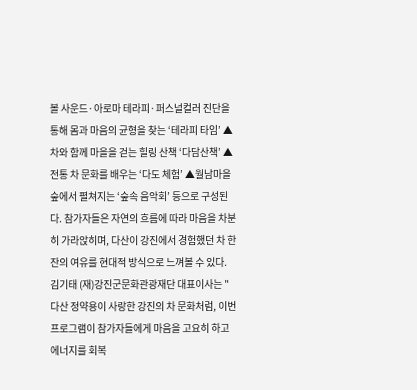볼 사운드·아로마 테라피·퍼스널컬러 진단을 통해 몸과 마음의 균형을 찾는 ‘테라피 타임’ ▲차와 함께 마을을 걷는 힐링 산책 ‘다담산책’ ▲전통 차 문화를 배우는 ‘다도 체험’ ▲월남마을 숲에서 펼쳐지는 ‘숲속 음악회’ 등으로 구성된다. 참가자들은 자연의 흐름에 따라 마음을 차분히 가라앉히며, 다산이 강진에서 경험했던 차 한 잔의 여유를 현대적 방식으로 느껴볼 수 있다.
김기태 (재)강진군문화관광재단 대표이사는 "다산 정약용이 사랑한 강진의 차 문화처럼, 이번 프로그램이 참가자들에게 마음을 고요히 하고 에너지를 회복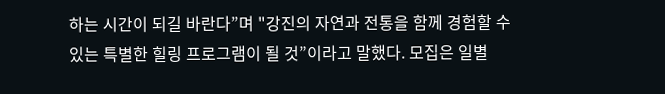하는 시간이 되길 바란다”며 "강진의 자연과 전통을 함께 경험할 수 있는 특별한 힐링 프로그램이 될 것”이라고 말했다. 모집은 일별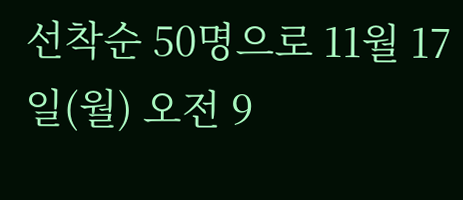선착순 50명으로 11월 17일(월) 오전 9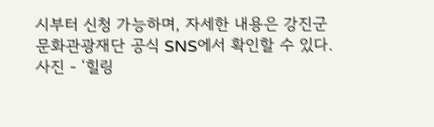시부터 신청 가능하며, 자세한 내용은 강진군문화관광재단 공식 SNS에서 확인할 수 있다.
사진 - ‘힐링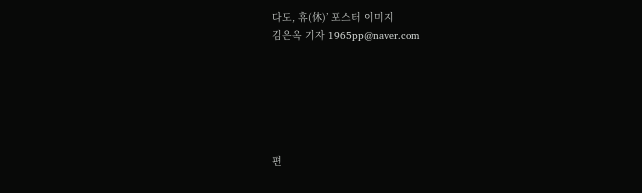다도, 휴(休)’ 포스터 이미지
김은옥 기자 1965pp@naver.com






편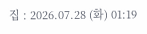집 : 2026.07.28 (화) 01:19